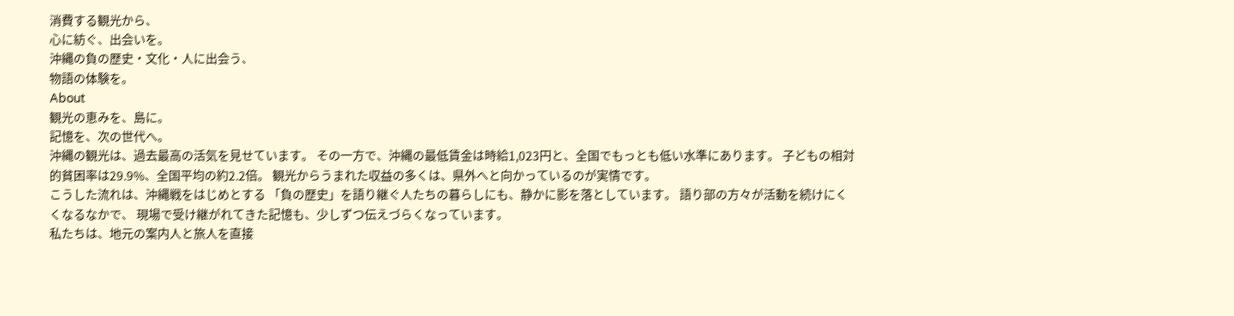消費する観光から、
心に紡ぐ、出会いを。
沖縄の負の歴史・文化・人に出会う、
物語の体験を。
About
観光の恵みを、島に。
記憶を、次の世代へ。
沖縄の観光は、過去最高の活気を見せています。 その一方で、沖縄の最低賃金は時給1,023円と、全国でもっとも低い水準にあります。 子どもの相対的貧困率は29.9%、全国平均の約2.2倍。 観光からうまれた収益の多くは、県外へと向かっているのが実情です。
こうした流れは、沖縄戦をはじめとする 「負の歴史」を語り継ぐ人たちの暮らしにも、静かに影を落としています。 語り部の方々が活動を続けにくくなるなかで、 現場で受け継がれてきた記憶も、少しずつ伝えづらくなっています。
私たちは、地元の案内人と旅人を直接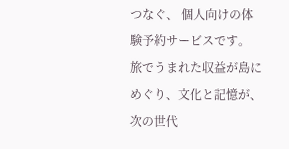つなぐ、 個人向けの体験予約サービスです。 旅でうまれた収益が島にめぐり、文化と記憶が、次の世代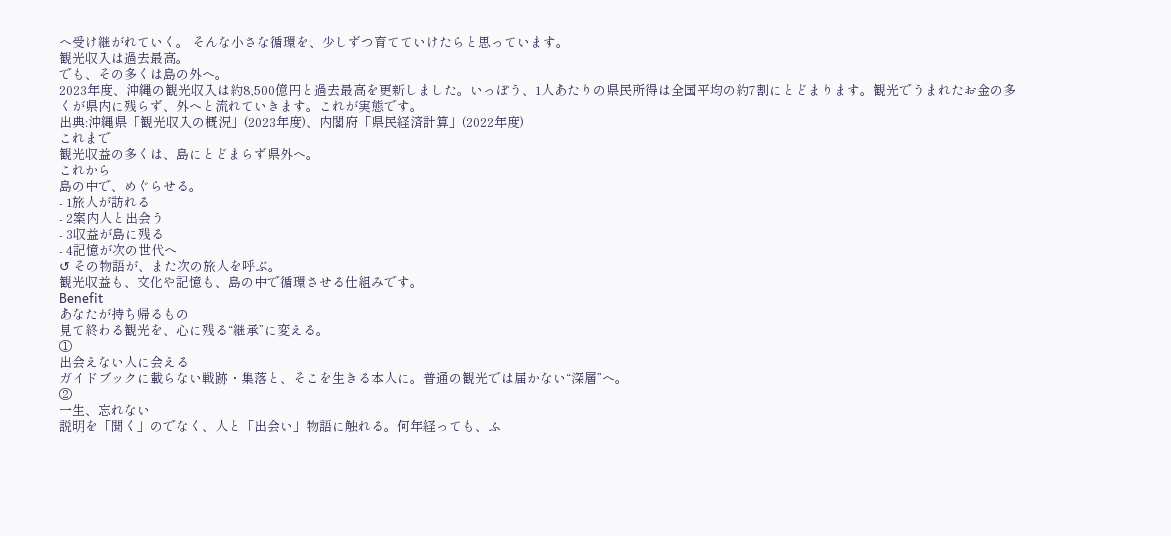へ受け継がれていく。 そんな小さな循環を、少しずつ育てていけたらと思っています。
観光収入は過去最高。
でも、その多くは島の外へ。
2023年度、沖縄の観光収入は約8,500億円と過去最高を更新しました。いっぽう、1人あたりの県民所得は全国平均の約7割にとどまります。観光でうまれたお金の多くが県内に残らず、外へと流れていきます。これが実態です。
出典:沖縄県「観光収入の概況」(2023年度)、内閣府「県民経済計算」(2022年度)
これまで
観光収益の多くは、島にとどまらず県外へ。
これから
島の中で、めぐらせる。
- 1旅人が訪れる
- 2案内人と出会う
- 3収益が島に残る
- 4記憶が次の世代へ
↺ その物語が、また次の旅人を呼ぶ。
観光収益も、文化や記憶も、島の中で循環させる仕組みです。
Benefit
あなたが持ち帰るもの
見て終わる観光を、心に残る“継承”に変える。
①
出会えない人に会える
ガイドブックに載らない戦跡・集落と、そこを生きる本人に。普通の観光では届かない“深層”へ。
②
一生、忘れない
説明を「聞く」のでなく、人と「出会い」物語に触れる。何年経っても、ふ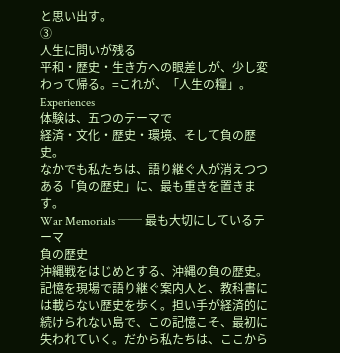と思い出す。
③
人生に問いが残る
平和・歴史・生き方への眼差しが、少し変わって帰る。=これが、「人生の糧」。
Experiences
体験は、五つのテーマで
経済・文化・歴史・環境、そして負の歴史。
なかでも私たちは、語り継ぐ人が消えつつある「負の歴史」に、最も重きを置きます。
War Memorials ── 最も大切にしているテーマ
負の歴史
沖縄戦をはじめとする、沖縄の負の歴史。記憶を現場で語り継ぐ案内人と、教科書には載らない歴史を歩く。担い手が経済的に続けられない島で、この記憶こそ、最初に失われていく。だから私たちは、ここから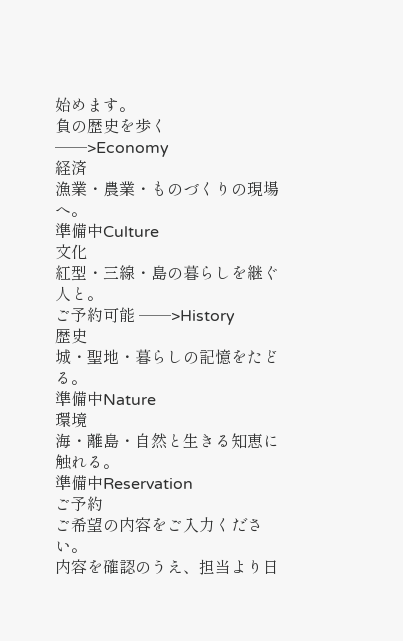始めます。
負の歴史を歩く ──>Economy
経済
漁業・農業・ものづくりの現場へ。
準備中Culture
文化
紅型・三線・島の暮らしを継ぐ人と。
ご予約可能 ──>History
歴史
城・聖地・暮らしの記憶をたどる。
準備中Nature
環境
海・離島・自然と生きる知恵に触れる。
準備中Reservation
ご予約
ご希望の内容をご入力ください。
内容を確認のうえ、担当より日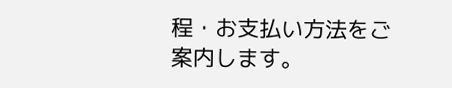程・お支払い方法をご案内します。